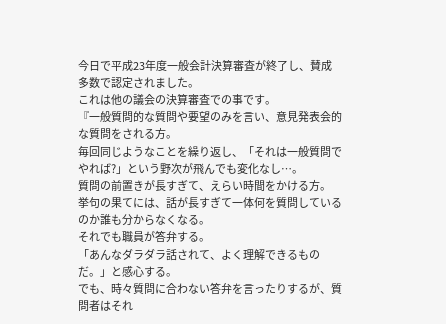今日で平成23年度一般会計決算審査が終了し、賛成多数で認定されました。
これは他の議会の決算審査での事です。
『一般質問的な質問や要望のみを言い、意見発表会的な質問をされる方。
毎回同じようなことを繰り返し、「それは一般質問でやれば?」という野次が飛んでも変化なし…。
質問の前置きが長すぎて、えらい時間をかける方。
挙句の果てには、話が長すぎて一体何を質問しているのか誰も分からなくなる。
それでも職員が答弁する。
「あんなダラダラ話されて、よく理解できるものだ。」と感心する。
でも、時々質問に合わない答弁を言ったりするが、質問者はそれ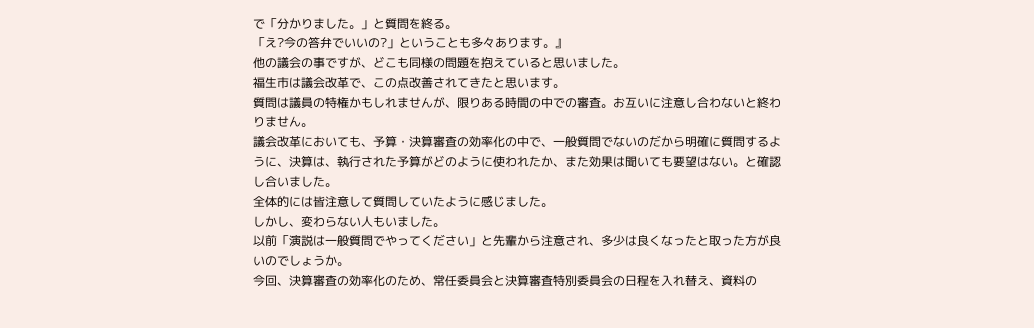で「分かりました。」と質問を終る。
「え?今の答弁でいいの?」ということも多々あります。』
他の議会の事ですが、どこも同様の問題を抱えていると思いました。
福生市は議会改革で、この点改善されてきたと思います。
質問は議員の特権かもしれませんが、限りある時間の中での審査。お互いに注意し合わないと終わりません。
議会改革においても、予算・決算審査の効率化の中で、一般質問でないのだから明確に質問するように、決算は、執行された予算がどのように使われたか、また効果は聞いても要望はない。と確認し合いました。
全体的には皆注意して質問していたように感じました。
しかし、変わらない人もいました。
以前「演説は一般質問でやってください」と先輩から注意され、多少は良くなったと取った方が良いのでしょうか。
今回、決算審査の効率化のため、常任委員会と決算審査特別委員会の日程を入れ替え、資料の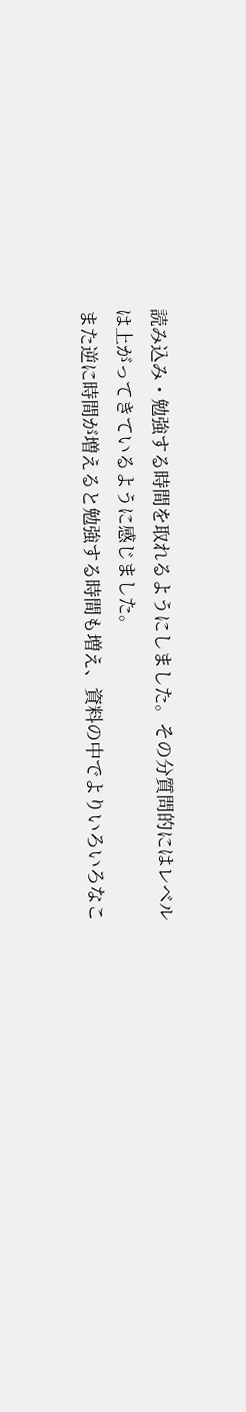読み込み・勉強する時間を取れるようにしました。その分質問的にはレベルは上がってきているように感じました。
また逆に時間が増えると勉強する時間も増え、資料の中でよりいろいろなこ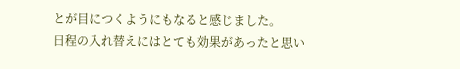とが目につくようにもなると感じました。
日程の入れ替えにはとても効果があったと思い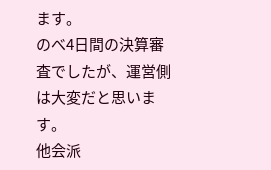ます。
のべ4日間の決算審査でしたが、運営側は大変だと思います。
他会派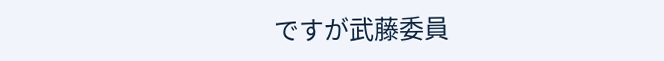ですが武藤委員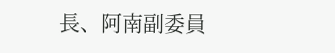長、阿南副委員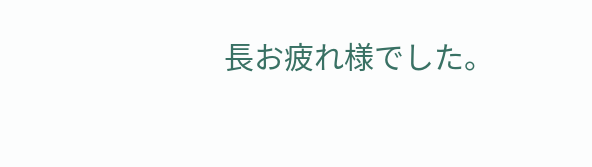長お疲れ様でした。